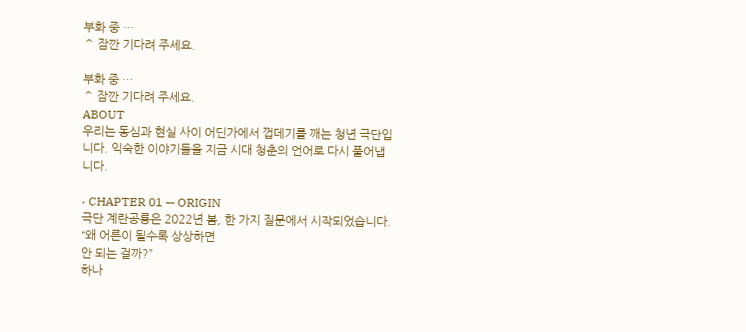부화 중 …
⌒ 잠깐 기다려 주세요.

부화 중 …
⌒ 잠깐 기다려 주세요.
ABOUT
우리는 동심과 현실 사이 어딘가에서 껍데기를 깨는 청년 극단입니다. 익숙한 이야기들을 지금 시대 청춘의 언어로 다시 풀어냅니다.

· CHAPTER 01 — ORIGIN
극단 계란공룡은 2022년 봄, 한 가지 질문에서 시작되었습니다.
“왜 어른이 될수록 상상하면
안 되는 걸까?”
하나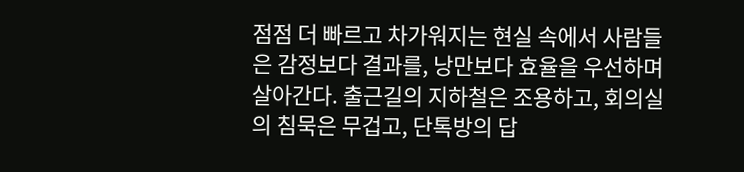점점 더 빠르고 차가워지는 현실 속에서 사람들은 감정보다 결과를, 낭만보다 효율을 우선하며 살아간다. 출근길의 지하철은 조용하고, 회의실의 침묵은 무겁고, 단톡방의 답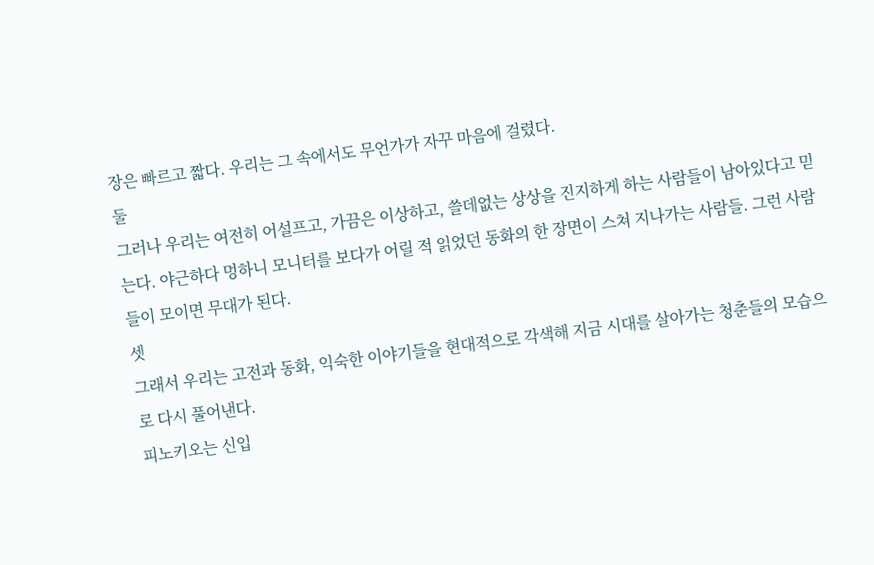장은 빠르고 짧다. 우리는 그 속에서도 무언가가 자꾸 마음에 걸렸다.
둘
그러나 우리는 여전히 어설프고, 가끔은 이상하고, 쓸데없는 상상을 진지하게 하는 사람들이 남아있다고 믿는다. 야근하다 멍하니 모니터를 보다가 어릴 적 읽었던 동화의 한 장면이 스쳐 지나가는 사람들. 그런 사람들이 모이면 무대가 된다.
셋
그래서 우리는 고전과 동화, 익숙한 이야기들을 현대적으로 각색해 지금 시대를 살아가는 청춘들의 모습으로 다시 풀어낸다.
피노키오는 신입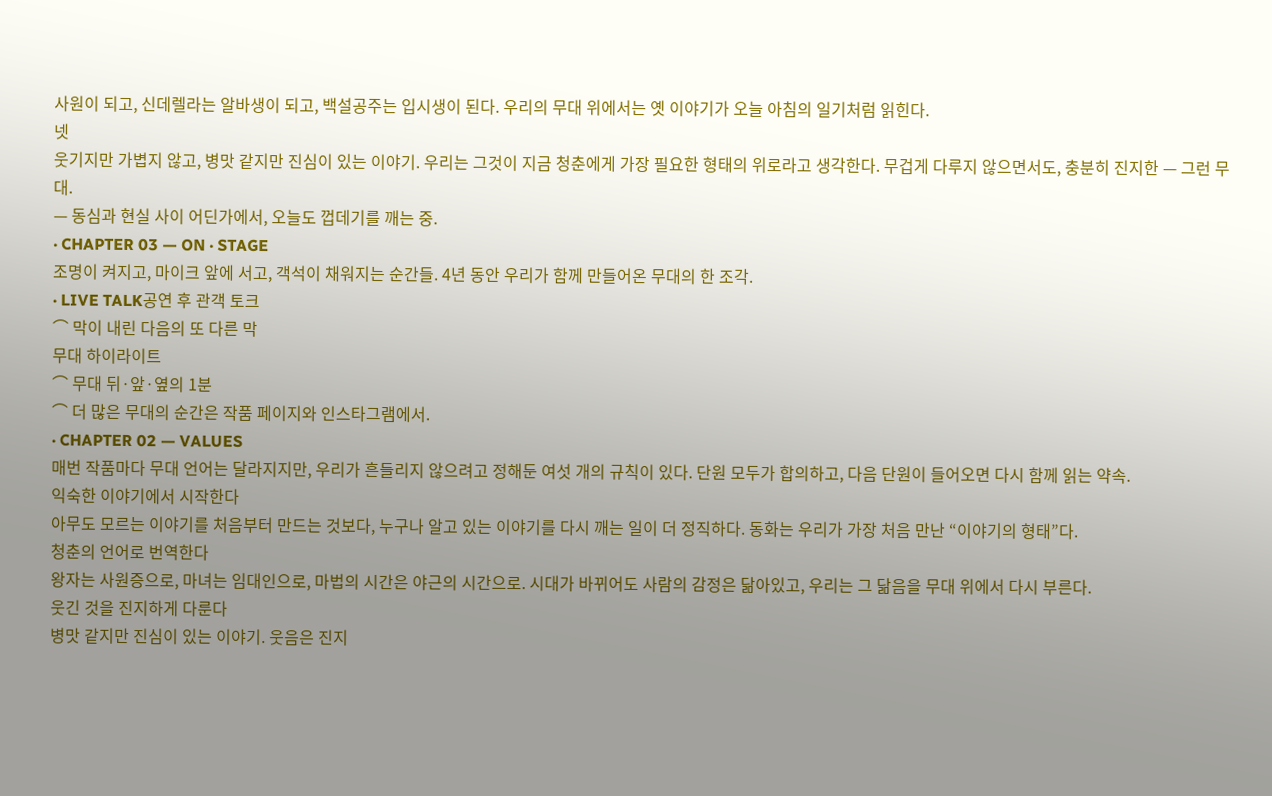사원이 되고, 신데렐라는 알바생이 되고, 백설공주는 입시생이 된다. 우리의 무대 위에서는 옛 이야기가 오늘 아침의 일기처럼 읽힌다.
넷
웃기지만 가볍지 않고, 병맛 같지만 진심이 있는 이야기. 우리는 그것이 지금 청춘에게 가장 필요한 형태의 위로라고 생각한다. 무겁게 다루지 않으면서도, 충분히 진지한 — 그런 무대.
— 동심과 현실 사이 어딘가에서, 오늘도 껍데기를 깨는 중.
· CHAPTER 03 — ON · STAGE
조명이 켜지고, 마이크 앞에 서고, 객석이 채워지는 순간들. 4년 동안 우리가 함께 만들어온 무대의 한 조각.
· LIVE TALK공연 후 관객 토크
⌒ 막이 내린 다음의 또 다른 막
무대 하이라이트
⌒ 무대 뒤·앞·옆의 1분
⌒ 더 많은 무대의 순간은 작품 페이지와 인스타그램에서.
· CHAPTER 02 — VALUES
매번 작품마다 무대 언어는 달라지지만, 우리가 흔들리지 않으려고 정해둔 여섯 개의 규칙이 있다. 단원 모두가 합의하고, 다음 단원이 들어오면 다시 함께 읽는 약속.
익숙한 이야기에서 시작한다
아무도 모르는 이야기를 처음부터 만드는 것보다, 누구나 알고 있는 이야기를 다시 깨는 일이 더 정직하다. 동화는 우리가 가장 처음 만난 “이야기의 형태”다.
청춘의 언어로 번역한다
왕자는 사원증으로, 마녀는 임대인으로, 마법의 시간은 야근의 시간으로. 시대가 바뀌어도 사람의 감정은 닮아있고, 우리는 그 닮음을 무대 위에서 다시 부른다.
웃긴 것을 진지하게 다룬다
병맛 같지만 진심이 있는 이야기. 웃음은 진지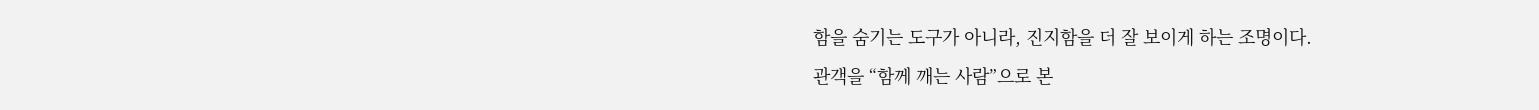함을 숨기는 도구가 아니라, 진지함을 더 잘 보이게 하는 조명이다.
관객을 “함께 깨는 사람”으로 본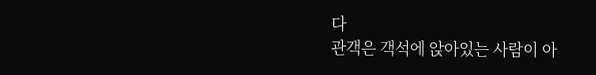다
관객은 객석에 앉아있는 사람이 아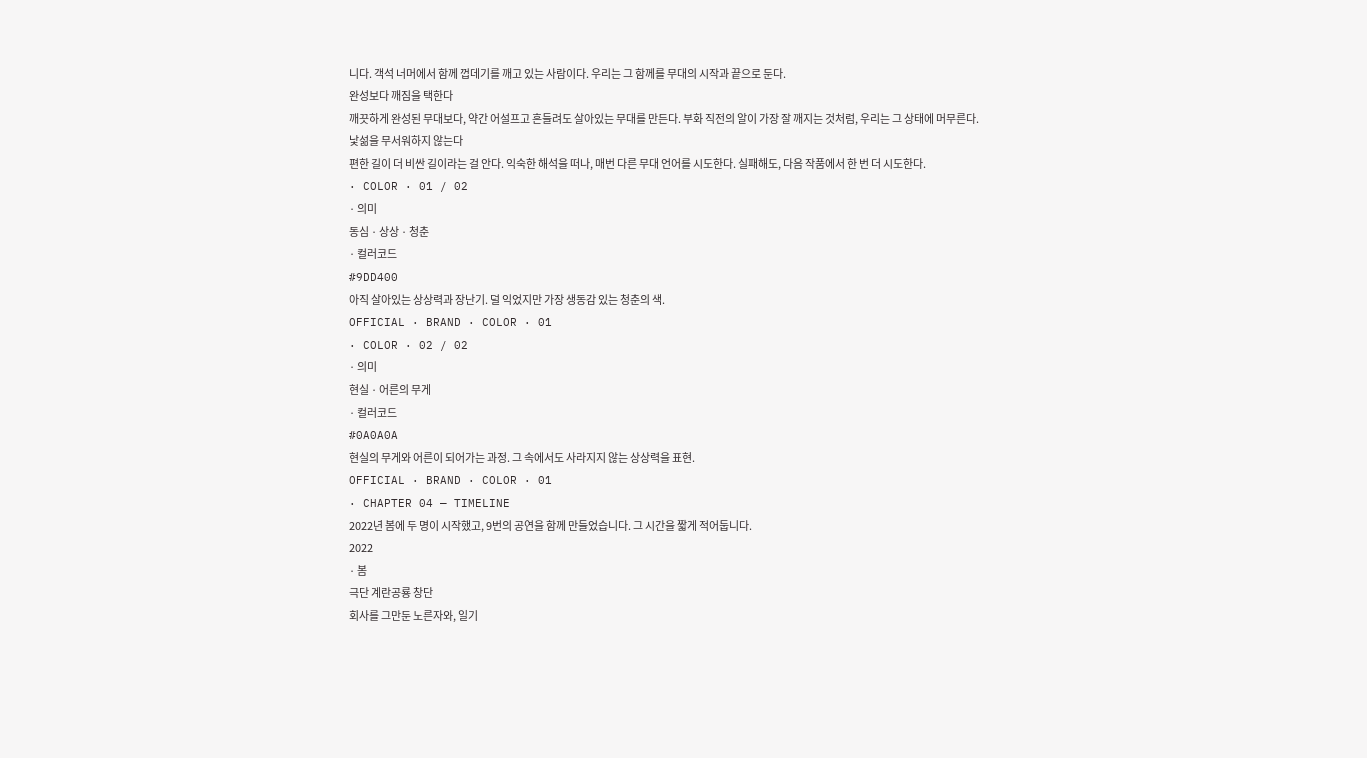니다. 객석 너머에서 함께 껍데기를 깨고 있는 사람이다. 우리는 그 함께를 무대의 시작과 끝으로 둔다.
완성보다 깨짐을 택한다
깨끗하게 완성된 무대보다, 약간 어설프고 흔들려도 살아있는 무대를 만든다. 부화 직전의 알이 가장 잘 깨지는 것처럼, 우리는 그 상태에 머무른다.
낯섦을 무서워하지 않는다
편한 길이 더 비싼 길이라는 걸 안다. 익숙한 해석을 떠나, 매번 다른 무대 언어를 시도한다. 실패해도, 다음 작품에서 한 번 더 시도한다.
· COLOR · 01 / 02
· 의미
동심 · 상상 · 청춘
· 컬러코드
#9DD400
아직 살아있는 상상력과 장난기. 덜 익었지만 가장 생동감 있는 청춘의 색.
OFFICIAL · BRAND · COLOR · 01
· COLOR · 02 / 02
· 의미
현실 · 어른의 무게
· 컬러코드
#0A0A0A
현실의 무게와 어른이 되어가는 과정. 그 속에서도 사라지지 않는 상상력을 표현.
OFFICIAL · BRAND · COLOR · 01
· CHAPTER 04 — TIMELINE
2022년 봄에 두 명이 시작했고, 9번의 공연을 함께 만들었습니다. 그 시간을 짧게 적어둡니다.
2022
· 봄
극단 계란공룡 창단
회사를 그만둔 노른자와, 일기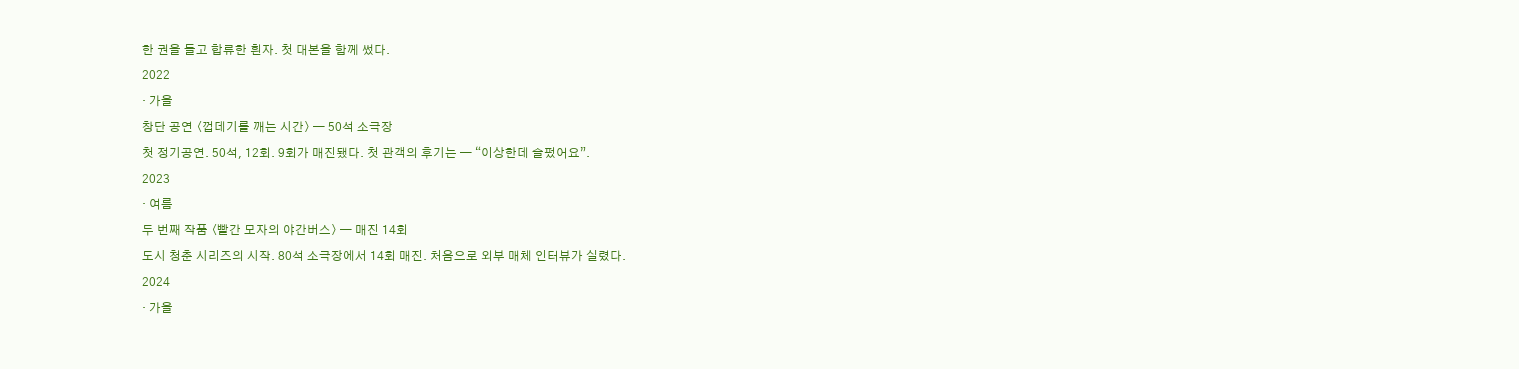한 권을 들고 합류한 흰자. 첫 대본을 함께 썼다.
2022
· 가을
창단 공연 〈껍데기를 깨는 시간〉 — 50석 소극장
첫 정기공연. 50석, 12회. 9회가 매진됐다. 첫 관객의 후기는 — “이상한데 슬펐어요”.
2023
· 여름
두 번째 작품 〈빨간 모자의 야간버스〉 — 매진 14회
도시 청춘 시리즈의 시작. 80석 소극장에서 14회 매진. 처음으로 외부 매체 인터뷰가 실렸다.
2024
· 가을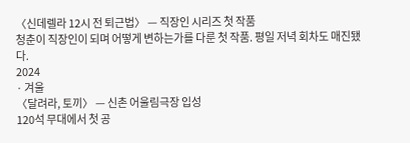〈신데렐라 12시 전 퇴근법〉 — 직장인 시리즈 첫 작품
청춘이 직장인이 되며 어떻게 변하는가를 다룬 첫 작품. 평일 저녁 회차도 매진됐다.
2024
· 겨울
〈달려라, 토끼〉 — 신촌 어울림극장 입성
120석 무대에서 첫 공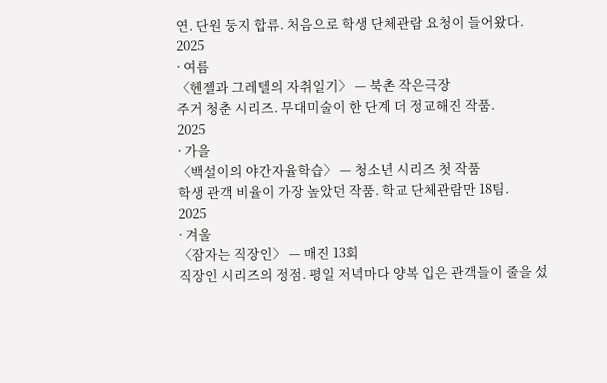연. 단원 둥지 합류. 처음으로 학생 단체관람 요청이 들어왔다.
2025
· 여름
〈헨젤과 그레텔의 자취일기〉 — 북촌 작은극장
주거 청춘 시리즈. 무대미술이 한 단계 더 정교해진 작품.
2025
· 가을
〈백설이의 야간자율학습〉 — 청소년 시리즈 첫 작품
학생 관객 비율이 가장 높았던 작품. 학교 단체관람만 18팀.
2025
· 겨울
〈잠자는 직장인〉 — 매진 13회
직장인 시리즈의 정점. 평일 저녁마다 양복 입은 관객들이 줄을 섰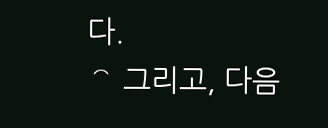다.
⌒ 그리고, 다음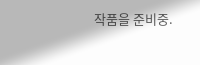작품을 준비중.